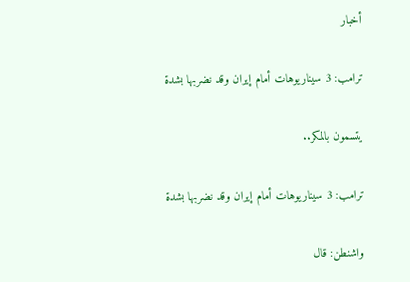أخبار

ترامب: 3 سيناريوهات أمام إيران وقد نضربها بشدة

يتسمون بالمكر..

ترامب: 3 سيناريوهات أمام إيران وقد نضربها بشدة

واشنطن: قال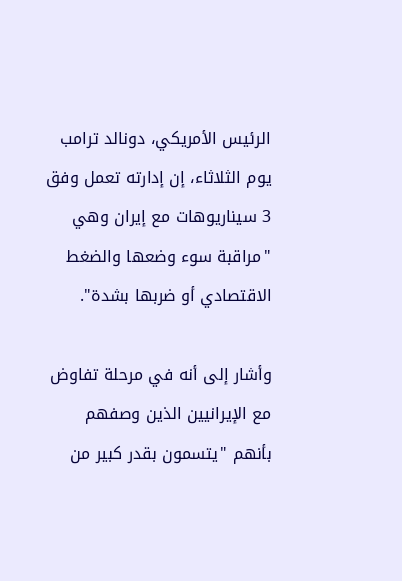الرئيس الأمريكي، دونالد ترامب يوم الثلاثاء، إن إدارته تعمل وفق 3 سيناريوهات مع إيران وهي "مراقبة سوء وضعها والضغط الاقتصادي أو ضربها بشدة".

وأشار إلى أنه في مرحلة تفاوض مع الإيرانيين الذين وصفهم بأنهم "يتسمون بقدر كبير من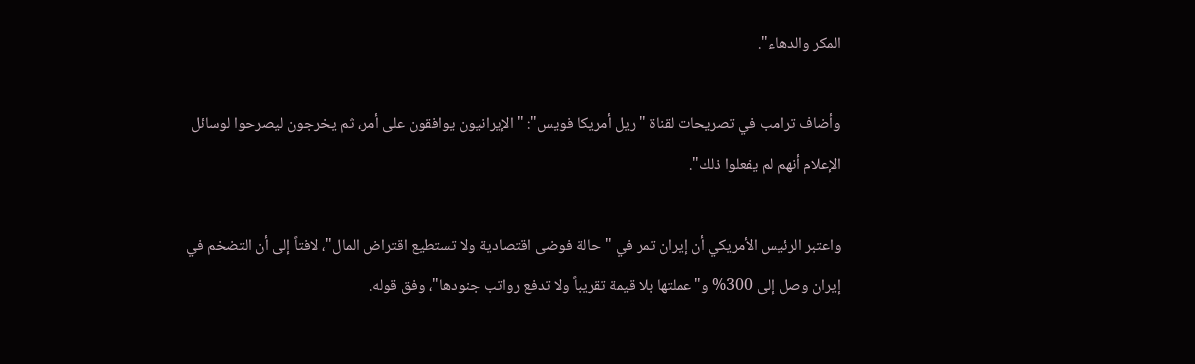المكر والدهاء".

وأضاف ترامب في تصريحات لقناة "ريل أمريكا فويس": "الإيرانيون يوافقون على أمر، ثم يخرجون ليصرحوا لوسائل الإعلام أنهم لم يفعلوا ذلك".

واعتبر الرئيس الأمريكي أن إيران تمر في "حالة فوضى اقتصادية ولا تستطيع اقتراض المال"، لافتاً إلى أن التضخم في إيران وصل إلى 300% و"عملتها بلا قيمة تقريباً ولا تدفع رواتب جنودها"، وفق قوله.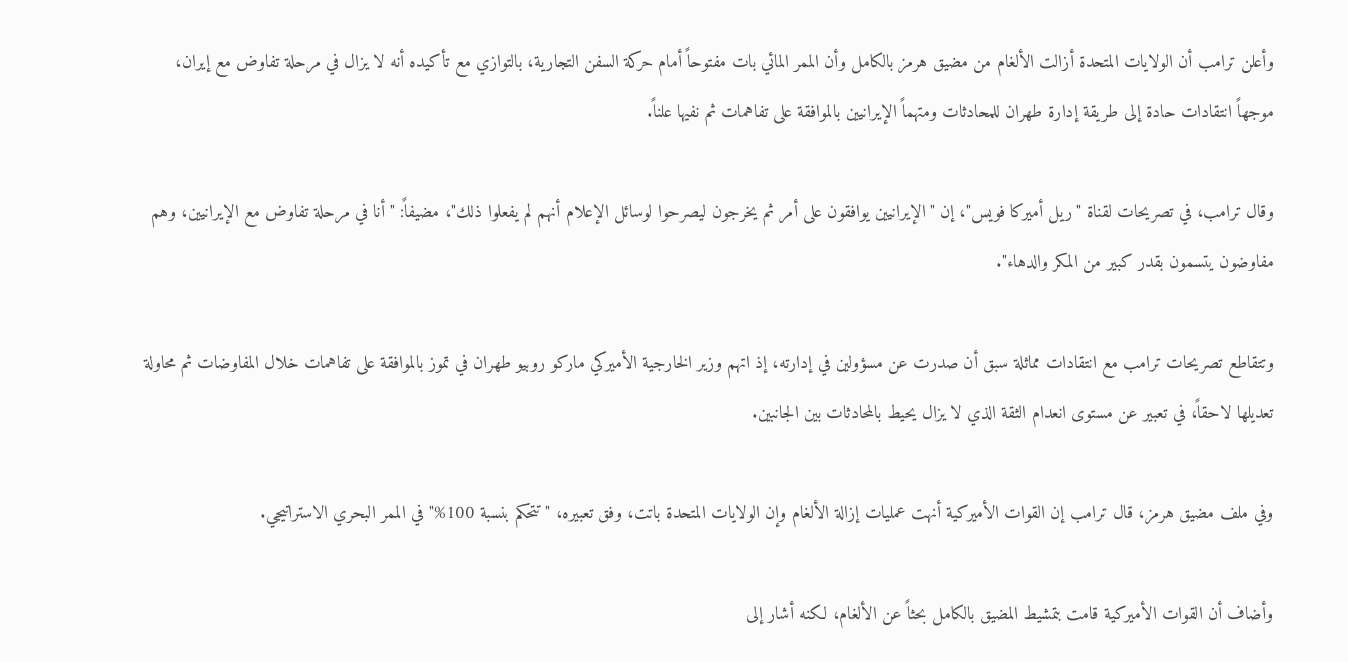وأعلن ترامب أن الولايات المتحدة أزالت الألغام من مضيق هرمز بالكامل وأن الممر المائي بات مفتوحاً أمام حركة السفن التجارية، بالتوازي مع تأكيده أنه لا يزال في مرحلة تفاوض مع إيران، موجهاً انتقادات حادة إلى طريقة إدارة طهران للمحادثات ومتهماً الإيرانيين بالموافقة على تفاهمات ثم نفيها علناً.

وقال ترامب، في تصريحات لقناة "ريل أميركا فويس"، إن "الإيرانيين يوافقون على أمر ثم يخرجون ليصرحوا لوسائل الإعلام أنهم لم يفعلوا ذلك"، مضيفاً: "أنا في مرحلة تفاوض مع الإيرانيين، وهم مفاوضون يتسمون بقدر كبير من المكر والدهاء".

وتتقاطع تصريحات ترامب مع انتقادات مماثلة سبق أن صدرت عن مسؤولين في إدارته، إذ اتهم وزير الخارجية الأميركي ماركو روبيو طهران في تموز بالموافقة على تفاهمات خلال المفاوضات ثم محاولة تعديلها لاحقاً، في تعبير عن مستوى انعدام الثقة الذي لا يزال يحيط بالمحادثات بين الجانبين.

وفي ملف مضيق هرمز، قال ترامب إن القوات الأميركية أنهت عمليات إزالة الألغام وإن الولايات المتحدة باتت، وفق تعبيره، "تتحكم بنسبة 100%" في الممر البحري الاستراتيجي.

وأضاف أن القوات الأميركية قامت بتمشيط المضيق بالكامل بحثاً عن الألغام، لكنه أشار إلى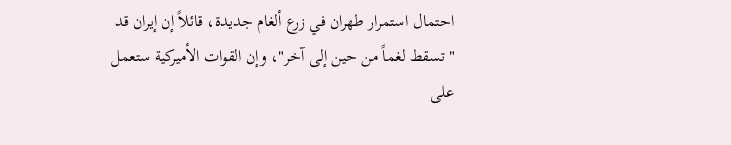احتمال استمرار طهران في زرع ألغام جديدة، قائلاً إن إيران قد "تسقط لغماً من حين إلى آخر"، وإن القوات الأميركية ستعمل على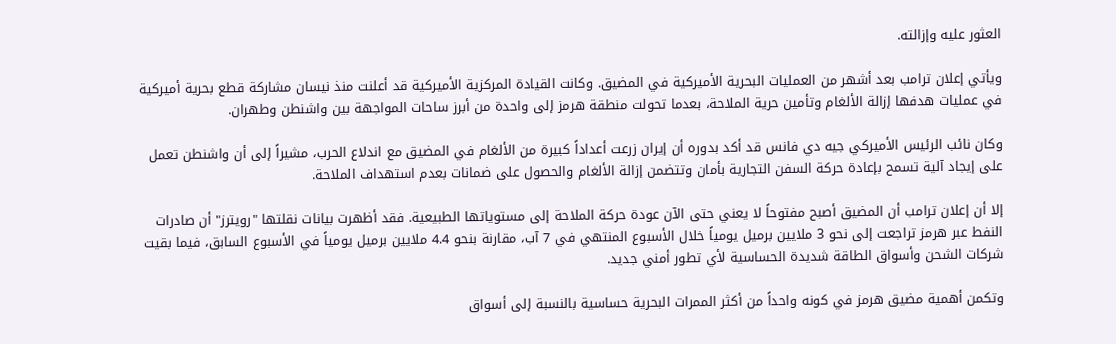العثور عليه وإزالته.

ويأتي إعلان ترامب بعد أشهر من العمليات البحرية الأميركية في المضيق. وكانت القيادة المركزية الأميركية قد أعلنت منذ نيسان مشاركة قطع بحرية أميركية في عمليات هدفها إزالة الألغام وتأمين حرية الملاحة، بعدما تحولت منطقة هرمز إلى واحدة من أبرز ساحات المواجهة بين واشنطن وطهران.

وكان نائب الرئيس الأميركي جيه دي فانس قد أكد بدوره أن إيران زرعت أعداداً كبيرة من الألغام في المضيق مع اندلاع الحرب، مشيراً إلى أن واشنطن تعمل على إيجاد آلية تسمح بإعادة حركة السفن التجارية بأمان وتتضمن إزالة الألغام والحصول على ضمانات بعدم استهداف الملاحة.

إلا أن إعلان ترامب أن المضيق أصبح مفتوحاً لا يعني حتى الآن عودة حركة الملاحة إلى مستوياتها الطبيعية. فقد أظهرت بيانات نقلتها "رويترز" أن صادرات النفط عبر هرمز تراجعت إلى نحو 3 ملايين برميل يومياً خلال الأسبوع المنتهي في 7 آب، مقارنة بنحو 4.4 ملايين برميل يومياً في الأسبوع السابق، فيما بقيت شركات الشحن وأسواق الطاقة شديدة الحساسية لأي تطور أمني جديد.

وتكمن أهمية مضيق هرمز في كونه واحداً من أكثر الممرات البحرية حساسية بالنسبة إلى أسواق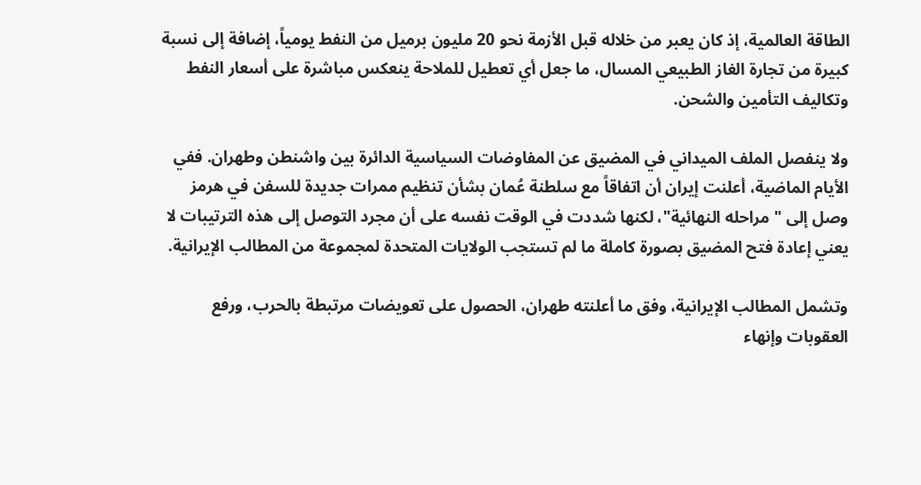الطاقة العالمية، إذ كان يعبر من خلاله قبل الأزمة نحو 20 مليون برميل من النفط يومياً، إضافة إلى نسبة كبيرة من تجارة الغاز الطبيعي المسال، ما جعل أي تعطيل للملاحة ينعكس مباشرة على أسعار النفط وتكاليف التأمين والشحن.

ولا ينفصل الملف الميداني في المضيق عن المفاوضات السياسية الدائرة بين واشنطن وطهران. ففي الأيام الماضية، أعلنت إيران أن اتفاقاً مع سلطنة عُمان بشأن تنظيم ممرات جديدة للسفن في هرمز وصل إلى "مراحله النهائية"، لكنها شددت في الوقت نفسه على أن مجرد التوصل إلى هذه الترتيبات لا يعني إعادة فتح المضيق بصورة كاملة ما لم تستجب الولايات المتحدة لمجموعة من المطالب الإيرانية.

وتشمل المطالب الإيرانية، وفق ما أعلنته طهران، الحصول على تعويضات مرتبطة بالحرب، ورفع العقوبات وإنهاء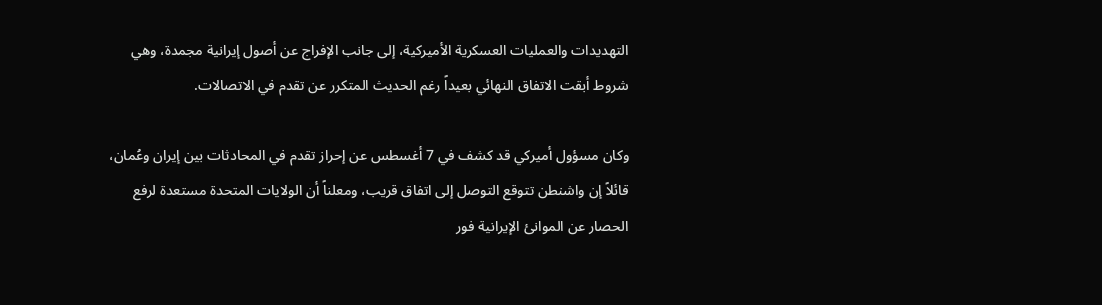التهديدات والعمليات العسكرية الأميركية، إلى جانب الإفراج عن أصول إيرانية مجمدة، وهي شروط أبقت الاتفاق النهائي بعيداً رغم الحديث المتكرر عن تقدم في الاتصالات.

وكان مسؤول أميركي قد كشف في 7 أغسطس عن إحراز تقدم في المحادثات بين إيران وعُمان، قائلاً إن واشنطن تتوقع التوصل إلى اتفاق قريب، ومعلناً أن الولايات المتحدة مستعدة لرفع الحصار عن الموانئ الإيرانية فور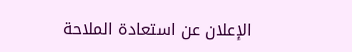الإعلان عن استعادة الملاحة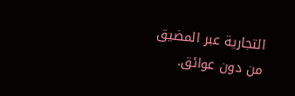التجارية عبر المضيق من دون عوائق.